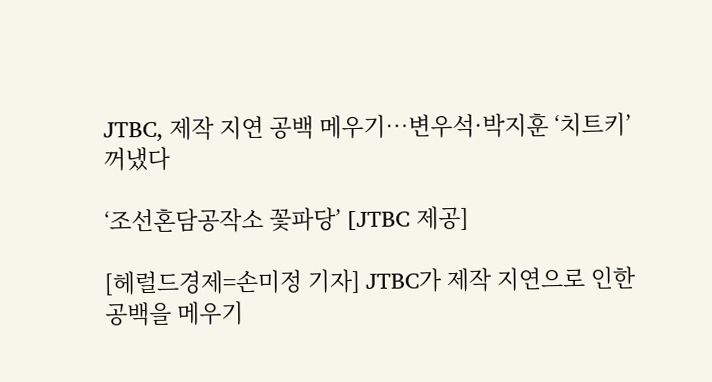JTBC, 제작 지연 공백 메우기…변우석·박지훈 ‘치트키’ 꺼냈다

‘조선혼담공작소 꽃파당’ [JTBC 제공]

[헤럴드경제=손미정 기자] JTBC가 제작 지연으로 인한 공백을 메우기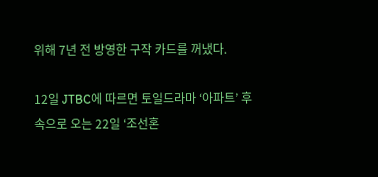위해 7년 전 방영한 구작 카드를 꺼냈다.

12일 JTBC에 따르면 토일드라마 ‘아파트’ 후속으로 오는 22일 ‘조선혼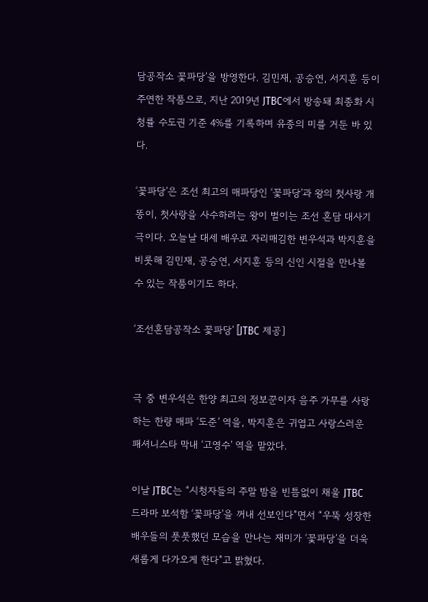담공작소 꽃파당’을 방영한다. 김민재, 공승연, 서지훈 등이 주연한 작품으로, 지난 2019년 JTBC에서 방송돼 최종화 시청률 수도권 기준 4%를 기록하며 유종의 미를 거둔 바 있다.

‘꽃파당’은 조선 최고의 매파당인 ‘꽃파당’과 왕의 첫사랑 개똥이, 첫사랑을 사수하려는 왕이 벌이는 조선 혼담 대사기극이다. 오늘날 대세 배우로 자리매김한 변우석과 박지훈을 비롯해 김민재, 공승연, 서지훈 등의 신인 시절을 만나볼 수 있는 작품이기도 하다.

‘조선혼담공작소 꽃파당’ [JTBC 제공]


극 중 변우석은 한양 최고의 정보꾼이자 음주 가무를 사랑하는 한량 매파 ‘도준’ 역을, 박지훈은 귀엽고 사랑스러운 패셔니스타 막내 ‘고영수’ 역을 맡았다.

이날 JTBC는 “시청자들의 주말 밤을 빈틈없이 채울 JTBC 드라마 보석함 ‘꽃파당’을 꺼내 선보인다”면서 “우뚝 성장한 배우들의 풋풋했던 모습을 만나는 재미가 ‘꽃파당’을 더욱 새롭게 다가오게 한다”고 밝혔다.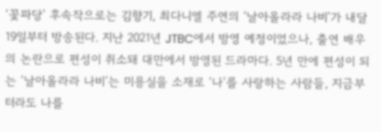‘꽃파당’ 후속작으로는 김향기, 최다니엘 주연의 ‘날아올라라 나비’가 내달 19일부터 방송된다. 지난 2021년 JTBC에서 방영 예정이었으나, 출연 배우의 논란으로 편성이 취소돼 대만에서 방영된 드라마다. 5년 만에 편성이 되는 ‘날아올라라 나비’는 미용실을 소재로 ‘나’를 사랑하는 사람들, 지금부터라도 나를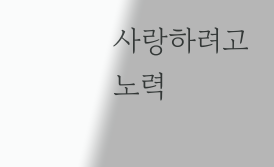사랑하려고 노력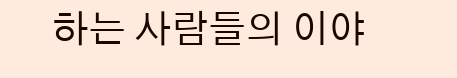하는 사람들의 이야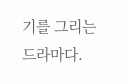기를 그리는 드라마다.